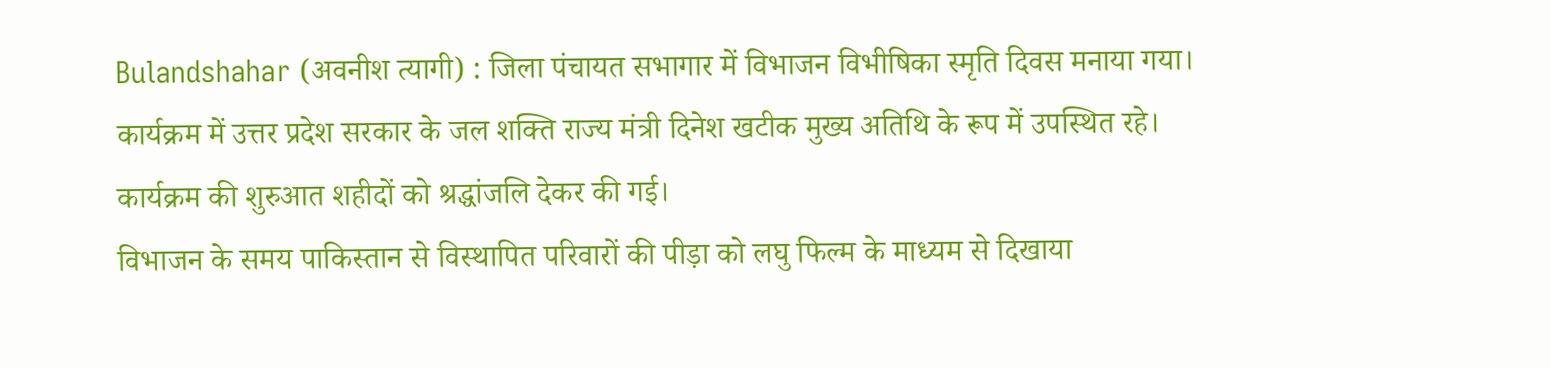Bulandshahar (अवनीश त्यागी) : जिला पंचायत सभागार में विभाजन विभीषिका स्मृति दिवस मनाया गया। कार्यक्रम में उत्तर प्रदेश सरकार के जल शक्ति राज्य मंत्री दिनेश खटीक मुख्य अतिथि के रूप में उपस्थित रहे। कार्यक्रम की शुरुआत शहीदों को श्रद्धांजलि देकर की गई।
विभाजन के समय पाकिस्तान से विस्थापित परिवारों की पीड़ा को लघु फिल्म के माध्यम से दिखाया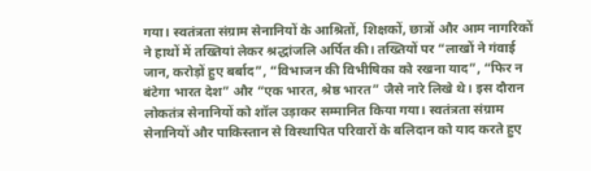गया। स्वतंत्रता संग्राम सेनानियों के आश्रितों, शिक्षकों, छात्रों और आम नागरिकों ने हाथों में तख्तियां लेकर श्रद्धांजलि अर्पित की। तख्तियों पर “लाखों ने गंवाई जान, करोड़ों हुए बर्बाद”, “विभाजन की विभीषिका को रखना याद”, “फिर न बंटेगा भारत देश” और “एक भारत, श्रेष्ठ भारत” जैसे नारे लिखे थे। इस दौरान लोकतंत्र सेनानियों को शॉल उड़ाकर सम्मानित किया गया। स्वतंत्रता संग्राम सेनानियों और पाकिस्तान से विस्थापित परिवारों के बलिदान को याद करते हुए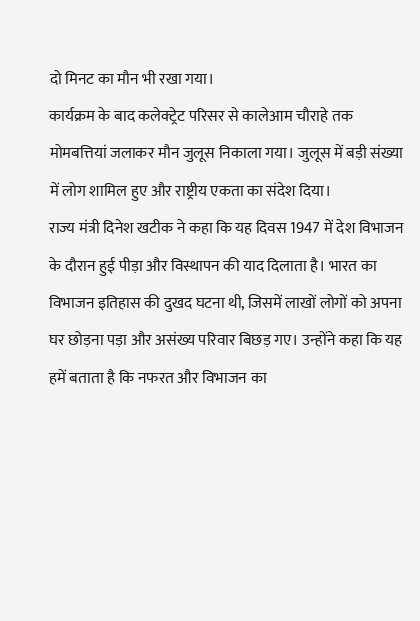दो मिनट का मौन भी रखा गया।
कार्यक्रम के बाद कलेक्ट्रेट परिसर से कालेआम चौराहे तक मोमबत्तियां जलाकर मौन जुलूस निकाला गया। जुलूस में बड़ी संख्या में लोग शामिल हुए और राष्ट्रीय एकता का संदेश दिया।
राज्य मंत्री दिनेश खटीक ने कहा कि यह दिवस 1947 में देश विभाजन के दौरान हुई पीड़ा और विस्थापन की याद दिलाता है। भारत का विभाजन इतिहास की दुखद घटना थी, जिसमें लाखों लोगों को अपना घर छोड़ना पड़ा और असंख्य परिवार बिछड़ गए। उन्होंने कहा कि यह हमें बताता है कि नफरत और विभाजन का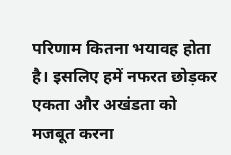परिणाम कितना भयावह होता है। इसलिए हमें नफरत छोड़कर एकता और अखंडता को मजबूत करना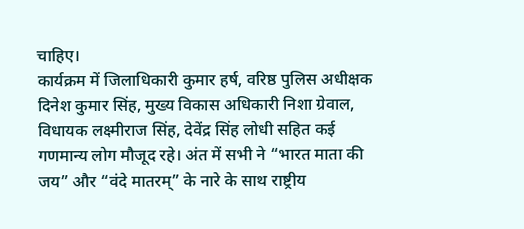चाहिए।
कार्यक्रम में जिलाधिकारी कुमार हर्ष, वरिष्ठ पुलिस अधीक्षक दिनेश कुमार सिंह, मुख्य विकास अधिकारी निशा ग्रेवाल, विधायक लक्ष्मीराज सिंह, देवेंद्र सिंह लोधी सहित कई गणमान्य लोग मौजूद रहे। अंत में सभी ने “भारत माता की जय” और “वंदे मातरम्” के नारे के साथ राष्ट्रीय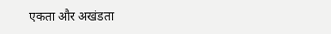एकता और अखंडता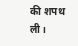की शपथ ली।